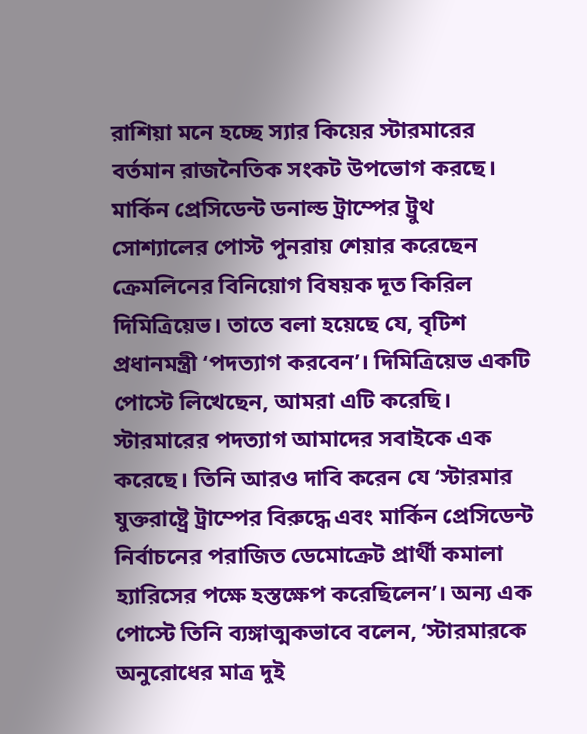রাশিয়া মনে হচ্ছে স্যার কিয়ের স্টারমারের বর্তমান রাজনৈতিক সংকট উপভোগ করছে। মার্কিন প্রেসিডেন্ট ডনাল্ড ট্রাম্পের ট্রুথ সোশ্যালের পোস্ট পুনরায় শেয়ার করেছেন ক্রেমলিনের বিনিয়োগ বিষয়ক দূত কিরিল দিমিত্রিয়েভ। তাতে বলা হয়েছে যে, বৃটিশ প্রধানমন্ত্রী ‘পদত্যাগ করবেন’। দিমিত্রিয়েভ একটি পোস্টে লিখেছেন, আমরা এটি করেছি। স্টারমারের পদত্যাগ আমাদের সবাইকে এক করেছে। তিনি আরও দাবি করেন যে ‘স্টারমার যুক্তরাষ্ট্রে ট্রাম্পের বিরুদ্ধে এবং মার্কিন প্রেসিডেন্ট নির্বাচনের পরাজিত ডেমোক্রেট প্রার্থী কমালা হ্যারিসের পক্ষে হস্তক্ষেপ করেছিলেন’। অন্য এক পোস্টে তিনি ব্যঙ্গাত্মকভাবে বলেন, ‘স্টারমারকে অনুরোধের মাত্র দুই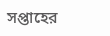সপ্তাহের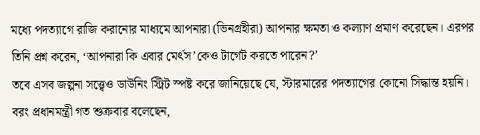মধ্যে পদত্যাগে রাজি করানোর মাধ্যমে আপনারা (ভিনগ্রহীরা) আপনার ক্ষমতা ও কল্যাণ প্রমাণ করেছেন। এরপর তিনি প্রশ্ন করেন, ‘আপনারা কি এবার মের্ৎস’কেও টার্গেট করতে পারেন?’
তবে এসব জল্পনা সত্ত্বেও ডাউনিং স্ট্রিট স্পষ্ট করে জানিয়েছে যে, স্টারমারের পদত্যাগের কোনো সিদ্ধান্ত হয়নি। বরং প্রধানমন্ত্রী গত শুক্রবার বলেছেন,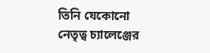তিনি যেকোনো নেতৃত্ব চ্যালেঞ্জের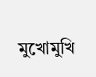মুখোমুখি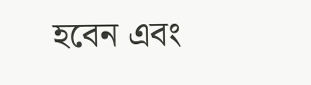হবেন এবং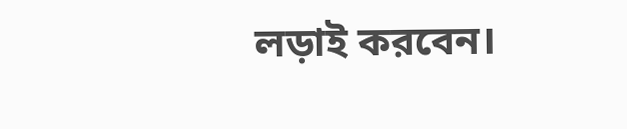লড়াই করবেন।